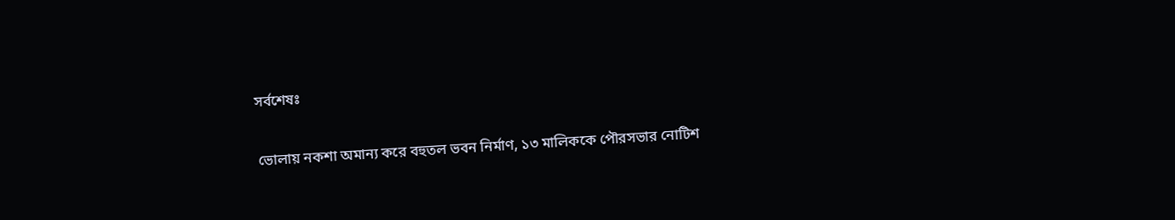সর্বশেষঃ

ভোলায় নকশা অমান্য করে বহুতল ভবন নির্মাণ, ১৩ মালিককে পৌরসভার নোটিশ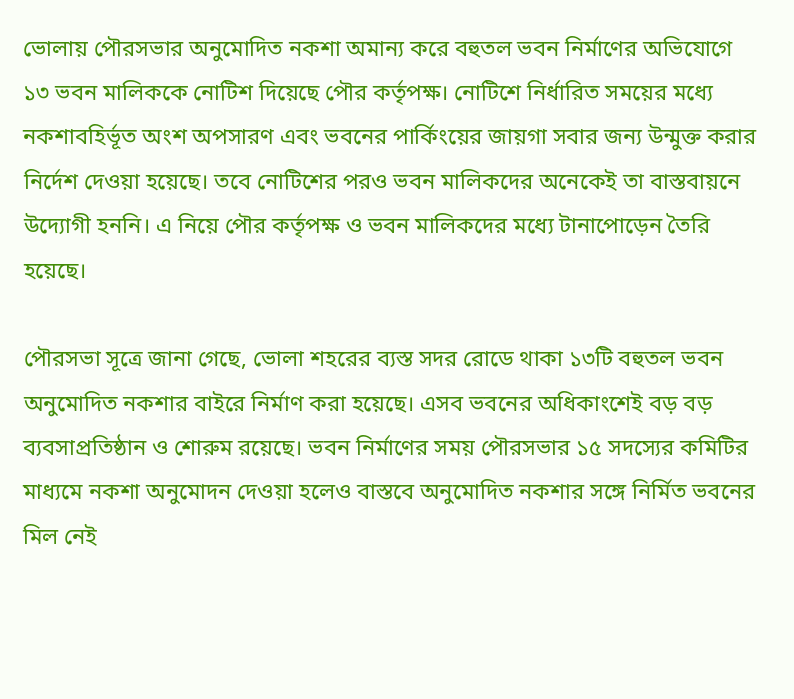ভোলায় পৌরসভার অনুমোদিত নকশা অমান্য করে বহুতল ভবন নির্মাণের অভিযোগে ১৩ ভবন মালিককে নোটিশ দিয়েছে পৌর কর্তৃপক্ষ। নোটিশে নির্ধারিত সময়ের মধ্যে নকশাবহির্ভূত অংশ অপসারণ এবং ভবনের পার্কিংয়ের জায়গা সবার জন্য উন্মুক্ত করার নির্দেশ দেওয়া হয়েছে। তবে নোটিশের পরও ভবন মালিকদের অনেকেই তা বাস্তবায়নে উদ্যোগী হননি। এ নিয়ে পৌর কর্তৃপক্ষ ও ভবন মালিকদের মধ্যে টানাপোড়েন তৈরি হয়েছে।

পৌরসভা সূত্রে জানা গেছে, ভোলা শহরের ব্যস্ত সদর রোডে থাকা ১৩টি বহুতল ভবন অনুমোদিত নকশার বাইরে নির্মাণ করা হয়েছে। এসব ভবনের অধিকাংশেই বড় বড় ব্যবসাপ্রতিষ্ঠান ও শোরুম রয়েছে। ভবন নির্মাণের সময় পৌরসভার ১৫ সদস্যের কমিটির মাধ্যমে নকশা অনুমোদন দেওয়া হলেও বাস্তবে অনুমোদিত নকশার সঙ্গে নির্মিত ভবনের মিল নেই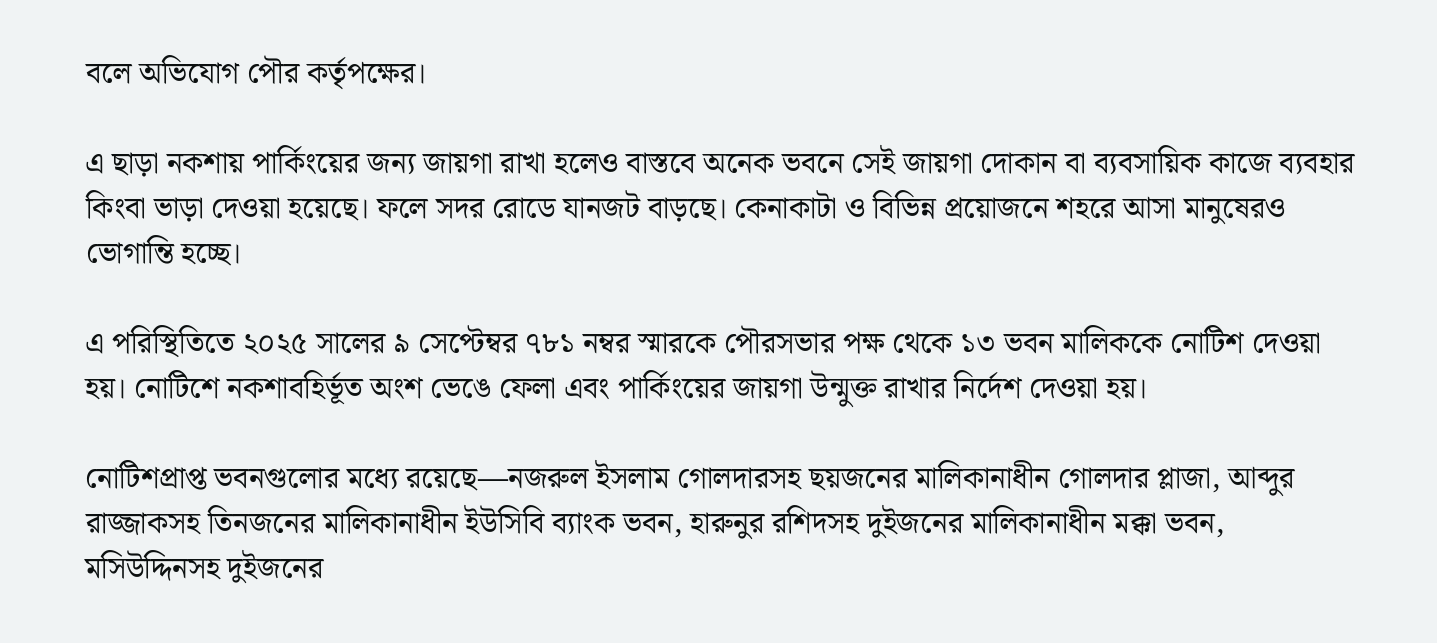বলে অভিযোগ পৌর কর্তৃপক্ষের।

এ ছাড়া নকশায় পার্কিংয়ের জন্য জায়গা রাখা হলেও বাস্তবে অনেক ভবনে সেই জায়গা দোকান বা ব্যবসায়িক কাজে ব্যবহার কিংবা ভাড়া দেওয়া হয়েছে। ফলে সদর রোডে যানজট বাড়ছে। কেনাকাটা ও বিভিন্ন প্রয়োজনে শহরে আসা মানুষেরও ভোগান্তি হচ্ছে।

এ পরিস্থিতিতে ২০২৫ সালের ৯ সেপ্টেম্বর ৭৮১ নম্বর স্মারকে পৌরসভার পক্ষ থেকে ১৩ ভবন মালিককে নোটিশ দেওয়া হয়। নোটিশে নকশাবহির্ভূত অংশ ভেঙে ফেলা এবং পার্কিংয়ের জায়গা উন্মুক্ত রাখার নির্দেশ দেওয়া হয়।

নোটিশপ্রাপ্ত ভবনগুলোর মধ্যে রয়েছে—নজরুল ইসলাম গোলদারসহ ছয়জনের মালিকানাধীন গোলদার প্লাজা, আব্দুর রাজ্জাকসহ তিনজনের মালিকানাধীন ইউসিবি ব্যাংক ভবন, হারুনুর রশিদসহ দুইজনের মালিকানাধীন মক্কা ভবন, মসিউদ্দিনসহ দুইজনের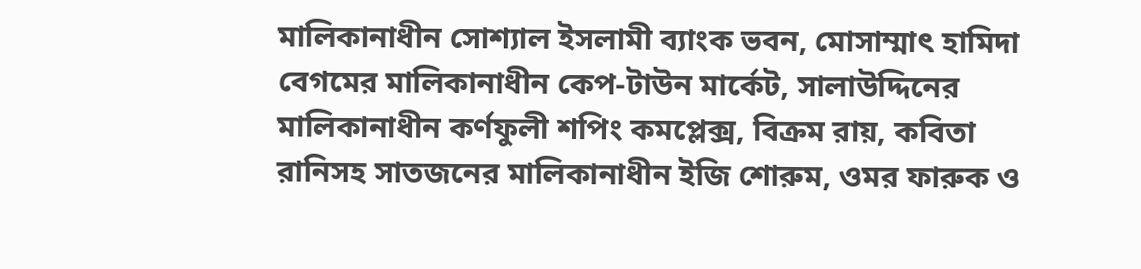মালিকানাধীন সোশ্যাল ইসলামী ব্যাংক ভবন, মোসাম্মাৎ হামিদা বেগমের মালিকানাধীন কেপ-টাউন মার্কেট, সালাউদ্দিনের মালিকানাধীন কর্ণফুলী শপিং কমপ্লেক্স, বিক্রম রায়, কবিতা রানিসহ সাতজনের মালিকানাধীন ইজি শোরুম, ওমর ফারুক ও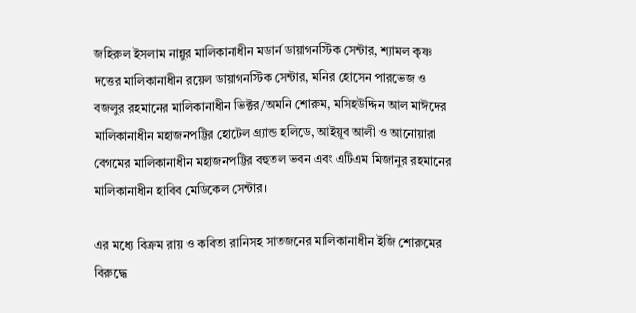জহিরুল ইসলাম নান্নুর মালিকানাধীন মডার্ন ডায়াগনস্টিক সেন্টার, শ্যামল কৃষ্ণ দত্তের মালিকানাধীন রয়েল ডায়াগনস্টিক সেন্টার, মনির হোসেন পারভেজ ও বজলুর রহমানের মালিকানাধীন ভিক্টর/অমনি শোরুম, মসিহউদ্দিন আল মাঈদের মালিকানাধীন মহাজনপট্টির হোটেল গ্র্যান্ড হলিডে, আইয়ূব আলী ও আনোয়ারা বেগমের মালিকানাধীন মহাজনপট্টির বহুতল ভবন এবং এটিএম মিজানুর রহমানের মালিকানাধীন হাবিব মেডিকেল সেন্টার।

এর মধ্যে বিক্রম রায় ও কবিতা রানিসহ সাতজনের মালিকানাধীন ইজি শোরুমের বিরুদ্ধে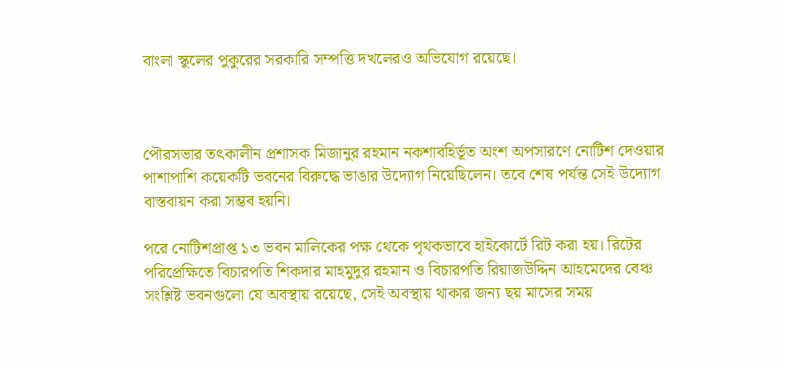বাংলা স্কুলের পুকুরের সরকারি সম্পত্তি দখলেরও অভিযোগ রয়েছে।



পৌরসভার তৎকালীন প্রশাসক মিজানুর রহমান নকশাবহির্ভূত অংশ অপসারণে নোটিশ দেওয়ার পাশাপাশি কয়েকটি ভবনের বিরুদ্ধে ভাঙার উদ্যোগ নিয়েছিলেন। তবে শেষ পর্যন্ত সেই উদ্যোগ বাস্তবায়ন করা সম্ভব হয়নি।

পরে নোটিশপ্রাপ্ত ১৩ ভবন মালিকের পক্ষ থেকে পৃথকভাবে হাইকোর্টে রিট করা হয়। রিটের পরিপ্রেক্ষিতে বিচারপতি শিকদার মাহমুদুর রহমান ও বিচারপতি রিয়াজউদ্দিন আহমেদের বেঞ্চ সংশ্লিষ্ট ভবনগুলো যে অবস্থায় রয়েছে, সেই অবস্থায় থাকার জন্য ছয় মাসের সময়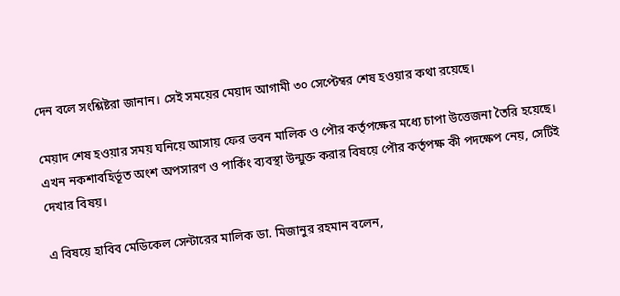দেন বলে সংশ্লিষ্টরা জানান। সেই সময়ের মেয়াদ আগামী ৩০ সেপ্টেম্বর শেষ হওয়ার কথা রয়েছে।

মেয়াদ শেষ হওয়ার সময় ঘনিয়ে আসায় ফের ভবন মালিক ও পৌর কর্তৃপক্ষের মধ্যে চাপা উত্তেজনা তৈরি হয়েছে। এখন নকশাবহির্ভূত অংশ অপসারণ ও পার্কিং ব্যবস্থা উন্মুক্ত করার বিষয়ে পৌর কর্তৃপক্ষ কী পদক্ষেপ নেয়, সেটিই দেখার বিষয়।

এ বিষয়ে হাবিব মেডিকেল সেন্টারের মালিক ডা. মিজানুর রহমান বলেন,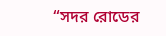“সদর রোডের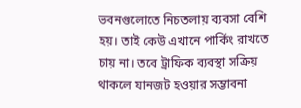ভবনগুলোতে নিচতলায় ব্যবসা বেশি হয়। তাই কেউ এখানে পার্কিং রাখতে চায় না। তবে ট্রাফিক ব্যবস্থা সক্রিয় থাকলে যানজট হওয়ার সম্ভাবনা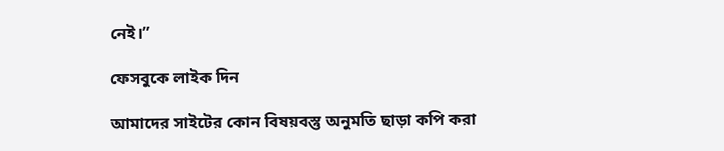নেই।”

ফেসবুকে লাইক দিন

আমাদের সাইটের কোন বিষয়বস্তু অনুমতি ছাড়া কপি করা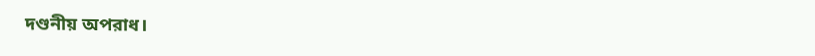দণ্ডনীয় অপরাধ।